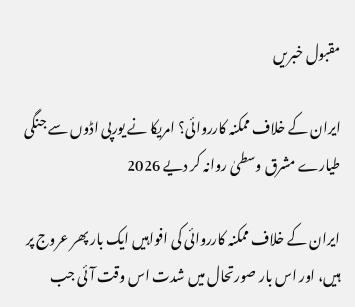مقبول خبریں

ایران کے خلاف ممکنہ کارروائی؟ امریکا نے یورپی اڈوں سے جنگی طیارے مشرق وسطیٰ روانہ کر دیے 2026

ایران کے خلاف ممکنہ کارروائی کی افواہیں ایک بار پھر عروج پر ہیں، اور اس بار صورتحال میں شدت اس وقت آئی جب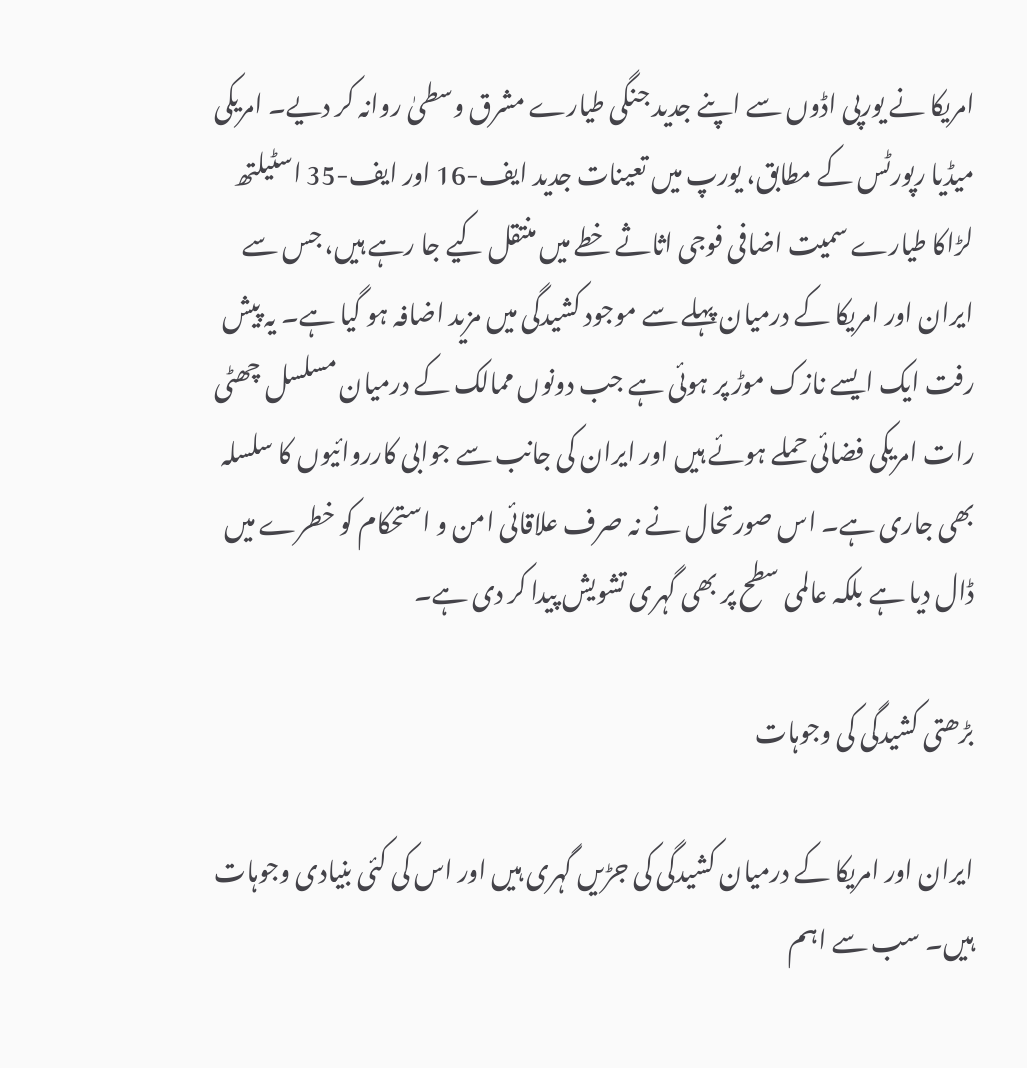امریکا نے یورپی اڈوں سے اپنے جدید جنگی طیارے مشرق وسطیٰ روانہ کر دیے۔ امریکی میڈیا رپورٹس کے مطابق، یورپ میں تعینات جدید ایف-16 اور ایف-35 اسٹیلتھ لڑاکا طیارے سمیت اضافی فوجی اثاثے خطے میں منتقل کیے جا رہے ہیں، جس سے ایران اور امریکا کے درمیان پہلے سے موجود کشیدگی میں مزید اضافہ ہو گیا ہے۔ یہ پیش رفت ایک ایسے نازک موڑ پر ہوئی ہے جب دونوں ممالک کے درمیان مسلسل چھٹی رات امریکی فضائی حملے ہوئے ہیں اور ایران کی جانب سے جوابی کارروائیوں کا سلسلہ بھی جاری ہے۔ اس صورتحال نے نہ صرف علاقائی امن و استحکام کو خطرے میں ڈال دیا ہے بلکہ عالمی سطح پر بھی گہری تشویش پیدا کر دی ہے۔

بڑھتی کشیدگی کی وجوہات

ایران اور امریکا کے درمیان کشیدگی کی جڑیں گہری ہیں اور اس کی کئی بنیادی وجوہات ہیں۔ سب سے اہم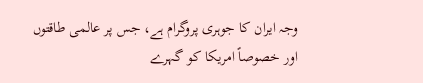وجہ ایران کا جوہری پروگرام ہے، جس پر عالمی طاقتوں اور خصوصاً امریکا کو گہرے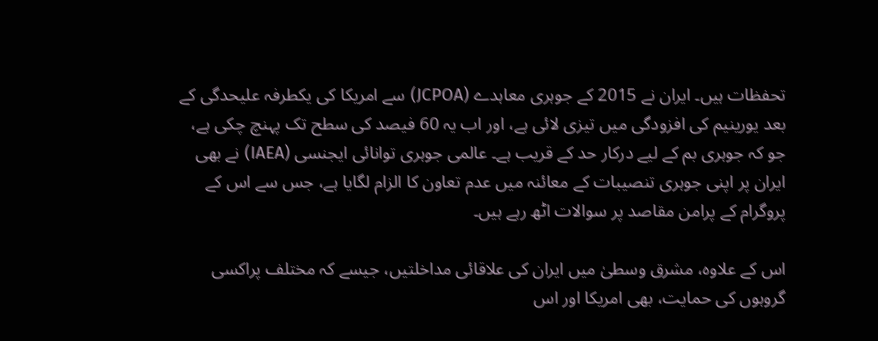تحفظات ہیں۔ ایران نے 2015 کے جوہری معاہدے (JCPOA) سے امریکا کی یکطرفہ علیحدگی کے بعد یورینیم کی افزودگی میں تیزی لائی ہے، اور اب یہ 60 فیصد کی سطح تک پہنچ چکی ہے، جو کہ جوہری بم کے لیے درکار حد کے قریب ہے۔ عالمی جوہری توانائی ایجنسی (IAEA) نے بھی ایران پر اپنی جوہری تنصیبات کے معائنہ میں عدم تعاون کا الزام لگایا ہے، جس سے اس کے پروگرام کے پرامن مقاصد پر سوالات اٹھ رہے ہیں۔

اس کے علاوہ، مشرق وسطیٰ میں ایران کی علاقائی مداخلتیں، جیسے کہ مختلف پراکسی گروہوں کی حمایت، بھی امریکا اور اس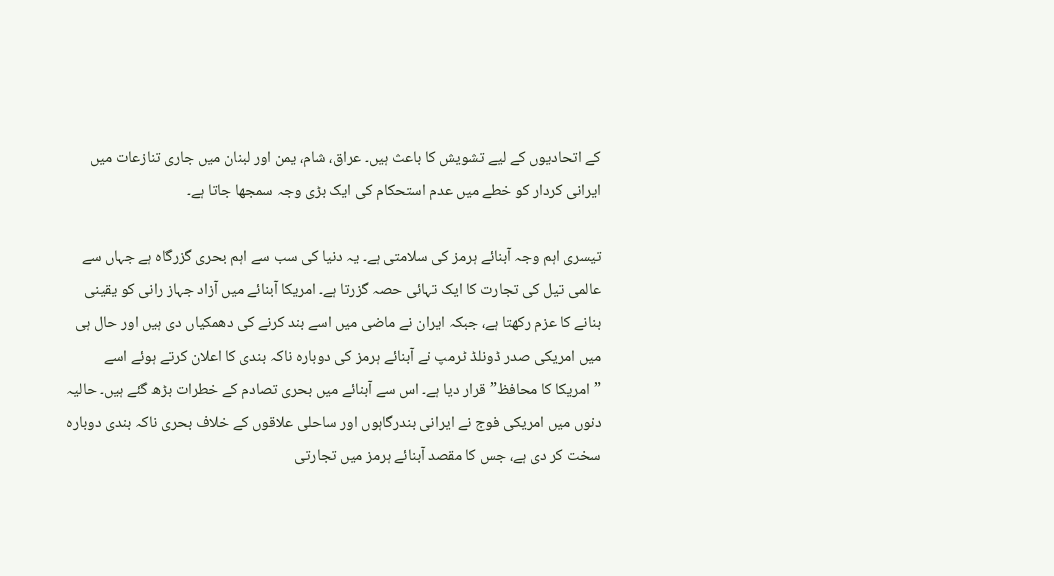کے اتحادیوں کے لیے تشویش کا باعث ہیں۔ عراق، شام، یمن اور لبنان میں جاری تنازعات میں ایرانی کردار کو خطے میں عدم استحکام کی ایک بڑی وجہ سمجھا جاتا ہے۔

تیسری اہم وجہ آبنائے ہرمز کی سلامتی ہے۔ یہ دنیا کی سب سے اہم بحری گزرگاہ ہے جہاں سے عالمی تیل کی تجارت کا ایک تہائی حصہ گزرتا ہے۔ امریکا آبنائے میں آزاد جہاز رانی کو یقینی بنانے کا عزم رکھتا ہے، جبکہ ایران نے ماضی میں اسے بند کرنے کی دھمکیاں دی ہیں اور حال ہی میں امریکی صدر ڈونلڈ ٹرمپ نے آبنائے ہرمز کی دوبارہ ناکہ بندی کا اعلان کرتے ہوئے اسے ”امریکا کا محافظ” قرار دیا ہے۔ اس سے آبنائے میں بحری تصادم کے خطرات بڑھ گئے ہیں۔ حالیہ دنوں میں امریکی فوج نے ایرانی بندرگاہوں اور ساحلی علاقوں کے خلاف بحری ناکہ بندی دوبارہ سخت کر دی ہے، جس کا مقصد آبنائے ہرمز میں تجارتی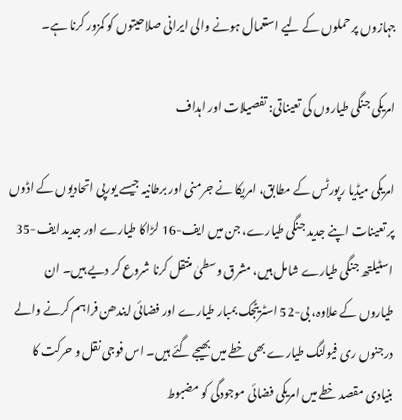جہازوں پر حملوں کے لیے استعمال ہونے والی ایرانی صلاحیتوں کو کمزور کرنا ہے۔

امریکی جنگی طیاروں کی تعیناتی: تفصیلات اور اہداف

امریکی میڈیا رپورٹس کے مطابق، امریکا نے جرمنی اور برطانیہ جیسے یورپی اتحادیوں کے اڈوں پر تعینات اپنے جدید جنگی طیارے، جن میں ایف-16 لڑاکا طیارے اور جدید ایف-35 اسٹیلتھ جنگی طیارے شامل ہیں، مشرق وسطیٰ منتقل کرنا شروع کر دیے ہیں۔ ان طیاروں کے علاوہ، بی-52 اسٹریٹجک بمبار طیارے اور فضائی ایندھن فراہم کرنے والے درجنوں ری فیولنگ طیارے بھی خطے میں بھیجے گئے ہیں۔ اس فوجی نقل و حرکت کا بنیادی مقصد خطے میں امریکی فضائی موجودگی کو مضبوط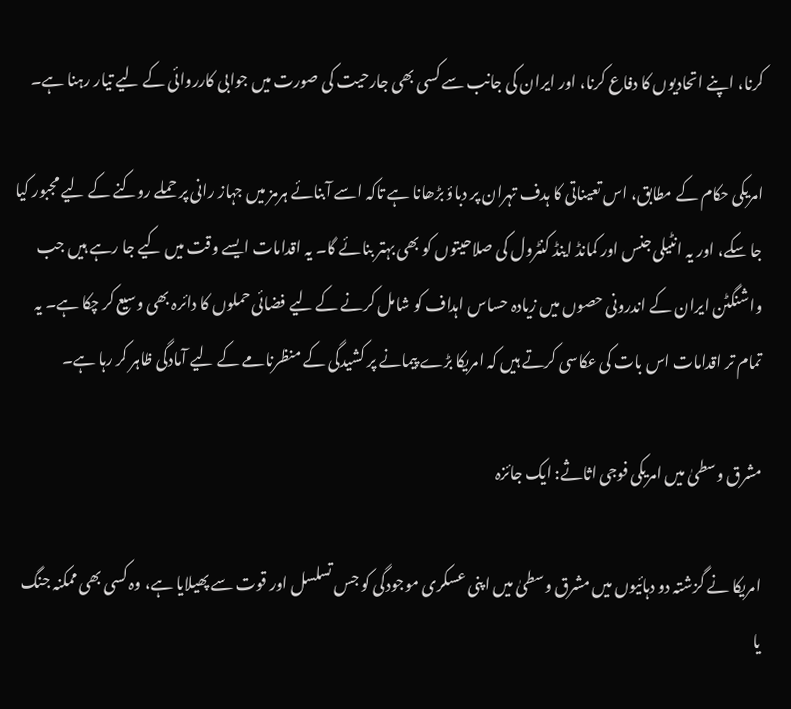کرنا، اپنے اتحادیوں کا دفاع کرنا، اور ایران کی جانب سے کسی بھی جارحیت کی صورت میں جوابی کارروائی کے لیے تیار رہنا ہے۔

امریکی حکام کے مطابق، اس تعیناتی کا ہدف تہران پر دباؤ بڑھانا ہے تاکہ اسے آبنائے ہرمز میں جہاز رانی پر حملے روکنے کے لیے مجبور کیا جا سکے، اور یہ انٹیلی جنس اور کمانڈ اینڈ کنٹرول کی صلاحیتوں کو بھی بہتر بنائے گا۔ یہ اقدامات ایسے وقت میں کیے جا رہے ہیں جب واشنگٹن ایران کے اندرونی حصوں میں زیادہ حساس اہداف کو شامل کرنے کے لیے فضائی حملوں کا دائرہ بھی وسیع کر چکا ہے۔ یہ تمام تر اقدامات اس بات کی عکاسی کرتے ہیں کہ امریکا بڑے پیمانے پر کشیدگی کے منظرنامے کے لیے آمادگی ظاہر کر رہا ہے۔

مشرق وسطیٰ میں امریکی فوجی اثاثے: ایک جائزہ

امریکا نے گزشتہ دو دہائیوں میں مشرق وسطیٰ میں اپنی عسکری موجودگی کو جس تسلسل اور قوت سے پھیلایا ہے، وہ کسی بھی ممکنہ جنگ یا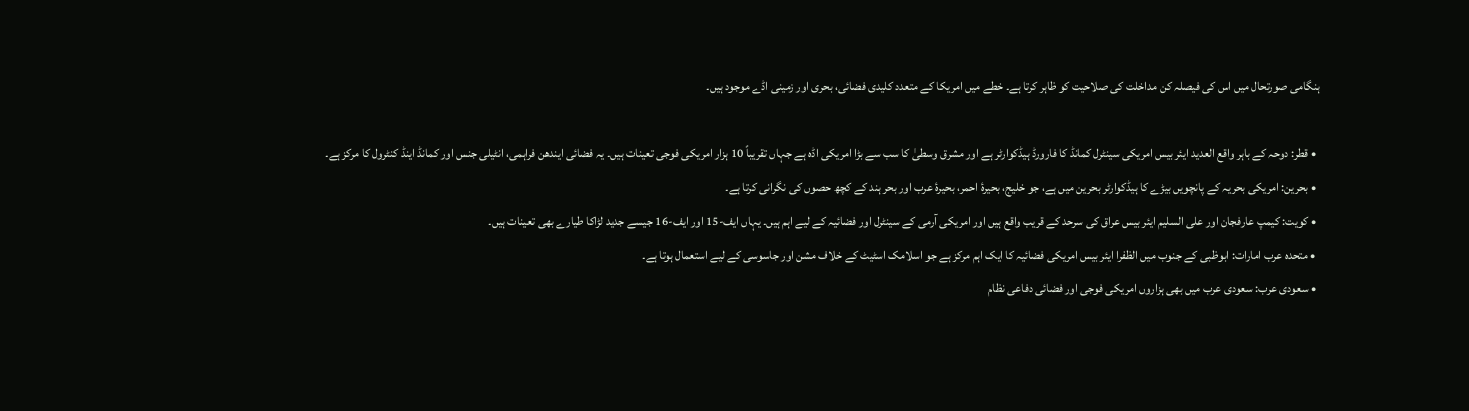ہنگامی صورتحال میں اس کی فیصلہ کن مداخلت کی صلاحیت کو ظاہر کرتا ہے۔ خطے میں امریکا کے متعدد کلیدی فضائی، بحری اور زمینی اڈے موجود ہیں۔

  • قطر: دوحہ کے باہر واقع العدید ایئر بیس امریکی سینٹرل کمانڈ کا فارورڈ ہیڈکوارٹر ہے اور مشرق وسطیٰ کا سب سے بڑا امریکی اڈہ ہے جہاں تقریباً 10 ہزار امریکی فوجی تعینات ہیں۔ یہ فضائی ایندھن فراہمی، انٹیلی جنس اور کمانڈ اینڈ کنٹرول کا مرکز ہے۔
  • بحرین: امریکی بحریہ کے پانچویں بیڑے کا ہیڈکوارٹر بحرین میں ہے، جو خلیج، بحیرۂ احمر، بحیرۂ عرب اور بحر ہند کے کچھ حصوں کی نگرانی کرتا ہے۔
  • کویت: کیمپ عارفجان اور علی السلیم ایئر بیس عراق کی سرحد کے قریب واقع ہیں اور امریکی آرمی کے سینٹرل اور فضائیہ کے لیے اہم ہیں۔ یہاں ایف-15 اور ایف-16 جیسے جدید لڑاکا طیارے بھی تعینات ہیں۔
  • متحدہ عرب امارات: ابوظبی کے جنوب میں الظفرا ایئر بیس امریکی فضائیہ کا ایک اہم مرکز ہے جو اسلامک اسٹیٹ کے خلاف مشن اور جاسوسی کے لیے استعمال ہوتا ہے۔
  • سعودی عرب: سعودی عرب میں بھی ہزاروں امریکی فوجی اور فضائی دفاعی نظام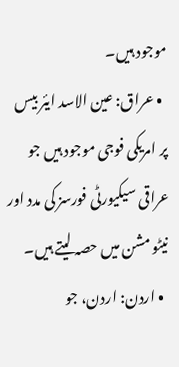موجود ہیں۔
  • عراق: عین الاسد ایئر بیس پر امریکی فوجی موجود ہیں جو عراقی سیکیورٹی فورسز کی مدد اور نیٹو مشن میں حصہ لیتے ہیں۔
  • اردن: اردن، جو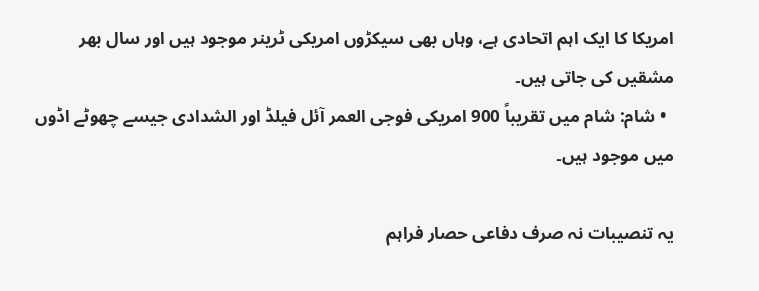امریکا کا ایک اہم اتحادی ہے، وہاں بھی سیکڑوں امریکی ٹرینر موجود ہیں اور سال بھر مشقیں کی جاتی ہیں۔
  • شام: شام میں تقریباً 900 امریکی فوجی العمر آئل فیلڈ اور الشدادی جیسے چھوٹے اڈوں میں موجود ہیں۔

یہ تنصیبات نہ صرف دفاعی حصار فراہم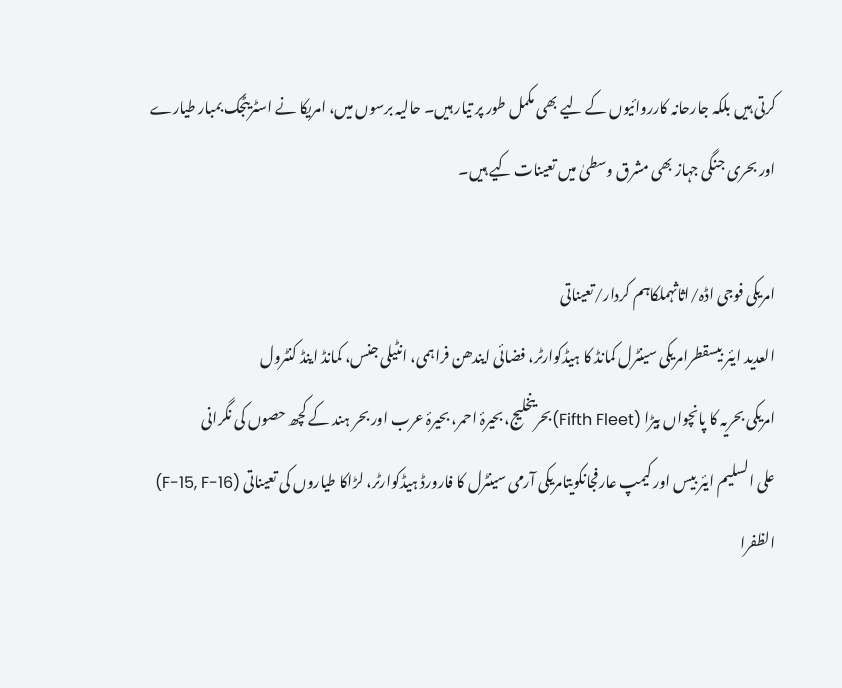کرتی ہیں بلکہ جارحانہ کارروائیوں کے لیے بھی مکمل طور پر تیار ہیں۔ حالیہ برسوں میں، امریکا نے اسٹریٹجک بمبار طیارے اور بحری جنگی جہاز بھی مشرق وسطیٰ میں تعینات کیے ہیں۔

امریکی فوجی اڈہ/اثاثہملکاہم کردار/تعیناتی
العدید ایئر بیسقطرامریکی سینٹرل کمانڈ کا ہیڈکوارٹر، فضائی ایندھن فراہمی، انٹیلی جنس، کمانڈ اینڈ کنٹرول
امریکی بحریہ کا پانچواں بیڑا (Fifth Fleet)بحرینخلیج، بحیرۂ احمر، بحیرۂ عرب اور بحر ہند کے کچھ حصوں کی نگرانی
علی السلیم ایئر بیس اور کیمپ عارفجانکویتامریکی آرمی سینٹرل کا فارورڈ ہیڈکوارٹر، لڑاکا طیاروں کی تعیناتی (F-15, F-16)
الظفرا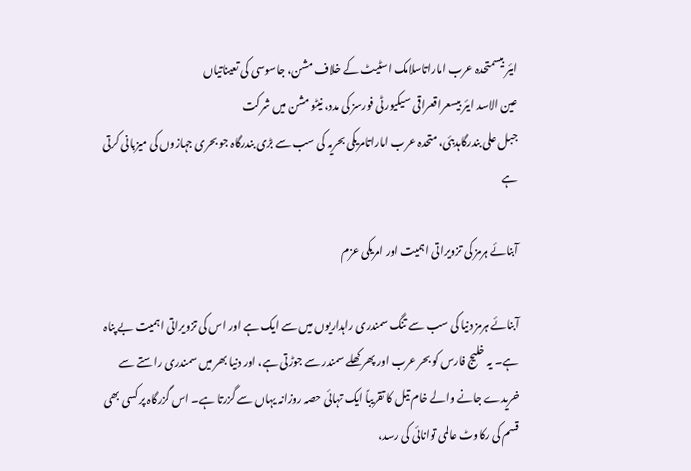ایئر بیسمتحدہ عرب اماراتاسلامک اسٹیٹ کے خلاف مشن، جاسوسی کی تعیناتیاں
عین الاسد ایئر بیسعراقعراقی سیکیورٹی فورسز کی مدد، نیٹو مشن میں شرکت
جبل علی بندرگاہدبئی، متحدہ عرب اماراتامریکی بحریہ کی سب سے بڑی بندرگاہ جو بحری جہازوں کی میزبانی کرتی ہے

آبنائے ہرمز کی تزویراتی اہمیت اور امریکی عزم

آبنائے ہرمز دنیا کی سب سے تنگ سمندری راہداریوں میں سے ایک ہے اور اس کی تزویراتی اہمیت بے پناہ ہے۔ یہ خلیج فارس کو بحر عرب اور پھر کھلے سمندر سے جوڑتی ہے، اور دنیا بھر میں سمندری راستے سے خریدے جانے والے خام تیل کا تقریباً ایک تہائی حصہ روزانہ یہاں سے گزرتا ہے۔ اس گزرگاہ پر کسی بھی قسم کی رکاوٹ عالمی توانائی کی رسد،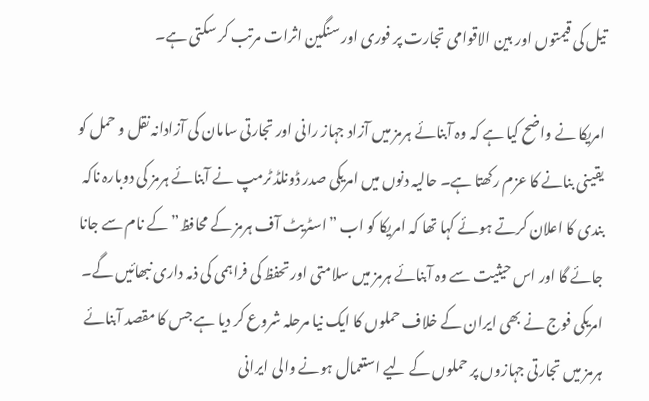تیل کی قیمتوں اور بین الاقوامی تجارت پر فوری اور سنگین اثرات مرتب کر سکتی ہے۔

امریکا نے واضح کیا ہے کہ وہ آبنائے ہرمز میں آزاد جہاز رانی اور تجارتی سامان کی آزادانہ نقل و حمل کو یقینی بنانے کا عزم رکھتا ہے۔ حالیہ دنوں میں امریکی صدر ڈونلڈ ٹرمپ نے آبنائے ہرمز کی دوبارہ ناکہ بندی کا اعلان کرتے ہوئے کہا تھا کہ امریکا کو اب ”اسٹریٹ آف ہرمز کے محافظ” کے نام سے جانا جائے گا اور اس حیثیت سے وہ آبنائے ہرمز میں سلامتی اور تحفظ کی فراہمی کی ذمہ داری نبھائیں گے۔ امریکی فوج نے بھی ایران کے خلاف حملوں کا ایک نیا مرحلہ شروع کر دیا ہے جس کا مقصد آبنائے ہرمز میں تجارتی جہازوں پر حملوں کے لیے استعمال ہونے والی ایرانی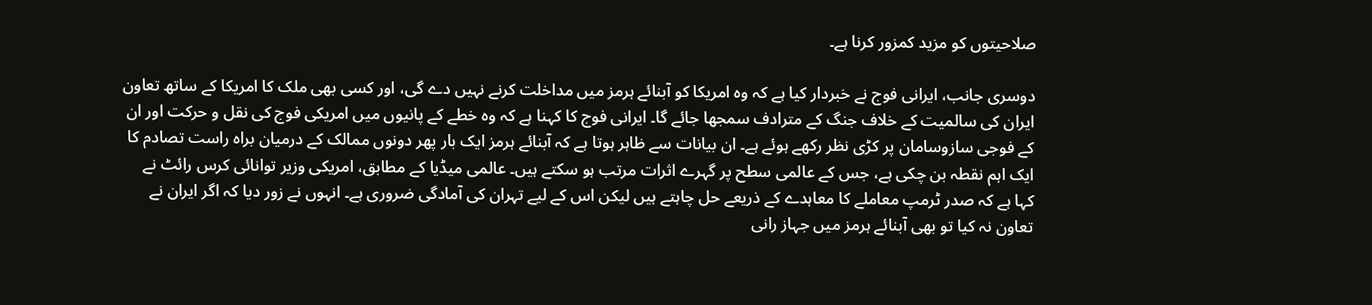صلاحیتوں کو مزید کمزور کرنا ہے۔

دوسری جانب، ایرانی فوج نے خبردار کیا ہے کہ وہ امریکا کو آبنائے ہرمز میں مداخلت کرنے نہیں دے گی، اور کسی بھی ملک کا امریکا کے ساتھ تعاون ایران کی سالمیت کے خلاف جنگ کے مترادف سمجھا جائے گا۔ ایرانی فوج کا کہنا ہے کہ وہ خطے کے پانیوں میں امریکی فوج کی نقل و حرکت اور ان کے فوجی سازوسامان پر کڑی نظر رکھے ہوئے ہے۔ ان بیانات سے ظاہر ہوتا ہے کہ آبنائے ہرمز ایک بار پھر دونوں ممالک کے درمیان براہ راست تصادم کا ایک اہم نقطہ بن چکی ہے، جس کے عالمی سطح پر گہرے اثرات مرتب ہو سکتے ہیں۔ عالمی میڈیا کے مطابق، امریکی وزیر توانائی کرس رائٹ نے کہا ہے کہ صدر ٹرمپ معاملے کا معاہدے کے ذریعے حل چاہتے ہیں لیکن اس کے لیے تہران کی آمادگی ضروری ہے۔ انہوں نے زور دیا کہ اگر ایران نے تعاون نہ کیا تو بھی آبنائے ہرمز میں جہاز رانی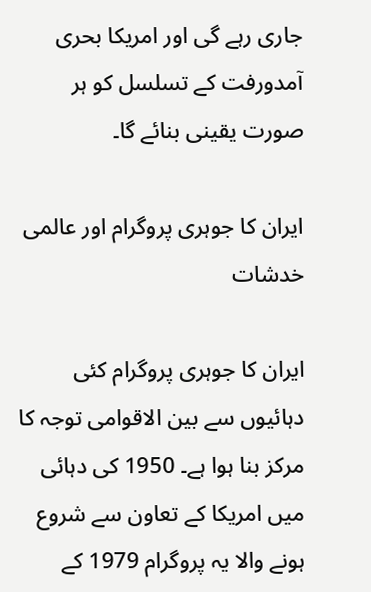جاری رہے گی اور امریکا بحری آمدورفت کے تسلسل کو ہر صورت یقینی بنائے گا۔

ایران کا جوہری پروگرام اور عالمی خدشات

ایران کا جوہری پروگرام کئی دہائیوں سے بین الاقوامی توجہ کا مرکز بنا ہوا ہے۔ 1950 کی دہائی میں امریکا کے تعاون سے شروع ہونے والا یہ پروگرام 1979 کے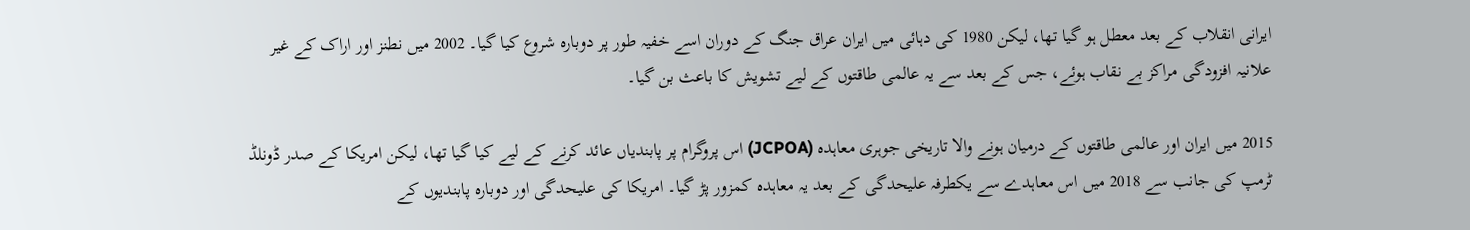ایرانی انقلاب کے بعد معطل ہو گیا تھا، لیکن 1980 کی دہائی میں ایران عراق جنگ کے دوران اسے خفیہ طور پر دوبارہ شروع کیا گیا۔ 2002 میں نطنز اور اراک کے غیر علانیہ افزودگی مراکز بے نقاب ہوئے، جس کے بعد سے یہ عالمی طاقتوں کے لیے تشویش کا باعث بن گیا۔

2015 میں ایران اور عالمی طاقتوں کے درمیان ہونے والا تاریخی جوہری معاہدہ (JCPOA) اس پروگرام پر پابندیاں عائد کرنے کے لیے کیا گیا تھا، لیکن امریکا کے صدر ڈونلڈ ٹرمپ کی جانب سے 2018 میں اس معاہدے سے یکطرفہ علیحدگی کے بعد یہ معاہدہ کمزور پڑ گیا۔ امریکا کی علیحدگی اور دوبارہ پابندیوں کے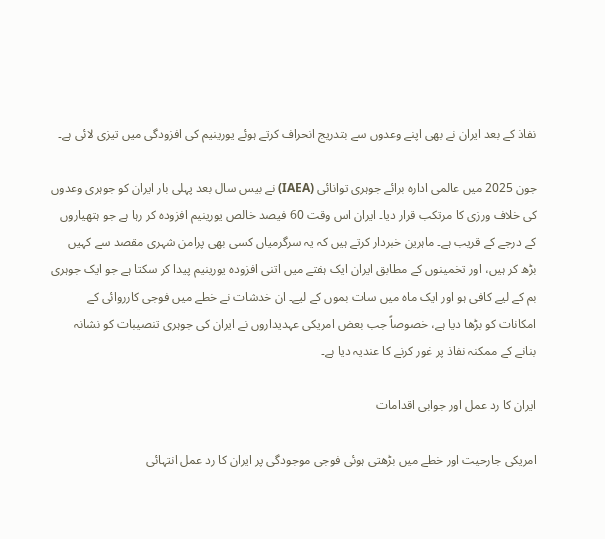نفاذ کے بعد ایران نے بھی اپنے وعدوں سے بتدریج انحراف کرتے ہوئے یورینیم کی افزودگی میں تیزی لائی ہے۔

جون 2025 میں عالمی ادارہ برائے جوہری توانائی (IAEA) نے بیس سال بعد پہلی بار ایران کو جوہری وعدوں کی خلاف ورزی کا مرتکب قرار دیا۔ ایران اس وقت 60 فیصد خالص یورینیم افزودہ کر رہا ہے جو ہتھیاروں کے درجے کے قریب ہے۔ ماہرین خبردار کرتے ہیں کہ یہ سرگرمیاں کسی بھی پرامن شہری مقصد سے کہیں بڑھ کر ہیں، اور تخمینوں کے مطابق ایران ایک ہفتے میں اتنی افزودہ یورینیم پیدا کر سکتا ہے جو ایک جوہری بم کے لیے کافی ہو اور ایک ماہ میں سات بموں کے لیے۔ ان خدشات نے خطے میں فوجی کارروائی کے امکانات کو بڑھا دیا ہے، خصوصاً جب بعض امریکی عہدیداروں نے ایران کی جوہری تنصیبات کو نشانہ بنانے کے ممکنہ نفاذ پر غور کرنے کا عندیہ دیا ہے۔

ایران کا رد عمل اور جوابی اقدامات

امریکی جارحیت اور خطے میں بڑھتی ہوئی فوجی موجودگی پر ایران کا رد عمل انتہائی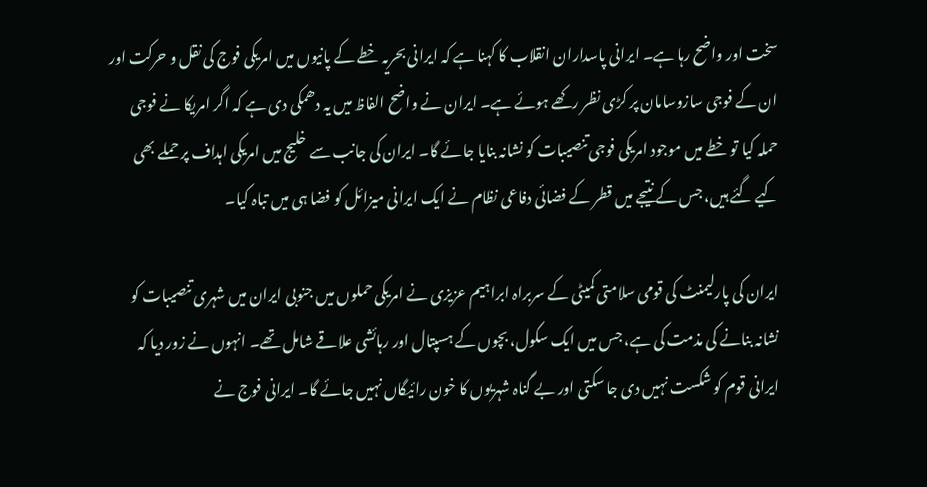سخت اور واضح رہا ہے۔ ایرانی پاسداران انقلاب کا کہنا ہے کہ ایرانی بحریہ خطے کے پانیوں میں امریکی فوج کی نقل و حرکت اور ان کے فوجی سازوسامان پر کڑی نظر رکھے ہوئے ہے۔ ایران نے واضح الفاظ میں یہ دھمکی دی ہے کہ اگر امریکا نے فوجی حملہ کیا تو خطے میں موجود امریکی فوجی تنصیبات کو نشانہ بنایا جائے گا۔ ایران کی جانب سے خلیج میں امریکی اہداف پر حملے بھی کیے گئے ہیں، جس کے نتیجے میں قطر کے فضائی دفاعی نظام نے ایک ایرانی میزائل کو فضا ہی میں تباہ کیا۔

ایران کی پارلیمنٹ کی قومی سلامتی کمیٹی کے سربراہ ابراہیم عزیزی نے امریکی حملوں میں جنوبی ایران میں شہری تنصیبات کو نشانہ بنانے کی مذمت کی ہے، جس میں ایک سکول، بچوں کے ہسپتال اور رہائشی علاقے شامل تھے۔ انہوں نے زور دیا کہ ایرانی قوم کو شکست نہیں دی جا سکتی اور بے گناہ شہریوں کا خون رائیگاں نہیں جائے گا۔ ایرانی فوج نے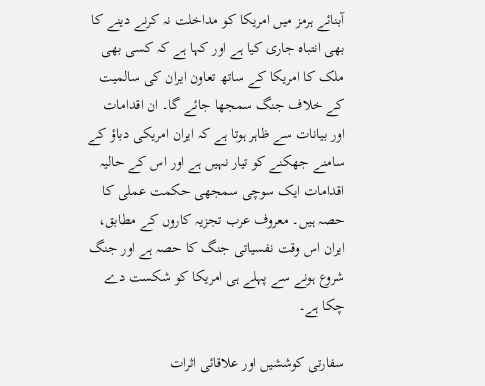آبنائے ہرمز میں امریکا کو مداخلت نہ کرنے دینے کا بھی انتباہ جاری کیا ہے اور کہا ہے کہ کسی بھی ملک کا امریکا کے ساتھ تعاون ایران کی سالمیت کے خلاف جنگ سمجھا جائے گا۔ ان اقدامات اور بیانات سے ظاہر ہوتا ہے کہ ایران امریکی دباؤ کے سامنے جھکنے کو تیار نہیں ہے اور اس کے حالیہ اقدامات ایک سوچی سمجھی حکمت عملی کا حصہ ہیں۔ معروف عرب تجزیہ کاروں کے مطابق، ایران اس وقت نفسیاتی جنگ کا حصہ ہے اور جنگ شروع ہونے سے پہلے ہی امریکا کو شکست دے چکا ہے۔

سفارتی کوششیں اور علاقائی اثرات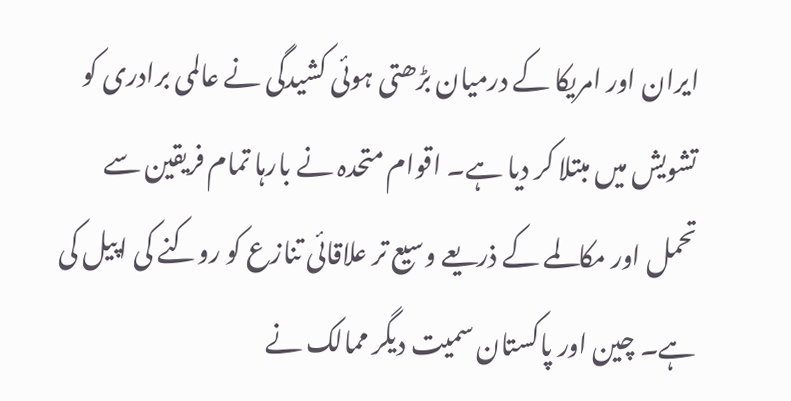ایران اور امریکا کے درمیان بڑھتی ہوئی کشیدگی نے عالمی برادری کو تشویش میں مبتلا کر دیا ہے۔ اقوام متحدہ نے بارہا تمام فریقین سے تحمل اور مکالمے کے ذریعے وسیع تر علاقائی تنازع کو روکنے کی اپیل کی ہے۔ چین اور پاکستان سمیت دیگر ممالک نے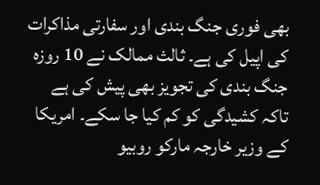بھی فوری جنگ بندی اور سفارتی مذاکرات کی اپیل کی ہے۔ ثالث ممالک نے 10 روزہ جنگ بندی کی تجویز بھی پیش کی ہے تاکہ کشیدگی کو کم کیا جا سکے۔ امریکا کے وزیر خارجہ مارکو روبیو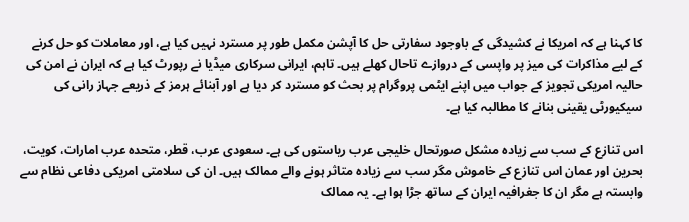کا کہنا ہے کہ امریکا نے کشیدگی کے باوجود سفارتی حل کا آپشن مکمل طور پر مسترد نہیں کیا ہے، اور معاملات کو حل کرنے کے لیے مذاکرات کی میز پر واپسی کے دروازے تاحال کھلے ہیں۔ تاہم، ایرانی سرکاری میڈیا نے رپورٹ کیا ہے کہ ایران نے امن کی حالیہ امریکی تجویز کے جواب میں اپنے ایٹمی پروگرام پر بحث کو مسترد کر دیا ہے اور آبنائے ہرمز کے ذریعے جہاز رانی کی سیکیورٹی یقینی بنانے کا مطالبہ کیا ہے۔

اس تنازع کے سب سے زیادہ مشکل صورتحال خلیجی عرب ریاستوں کی ہے۔ سعودی عرب، قطر، متحدہ عرب امارات، کویت، بحرین اور عمان اس تنازع کے خاموش مگر سب سے زیادہ متاثر ہونے والے ممالک ہیں۔ ان کی سلامتی امریکی دفاعی نظام سے وابستہ ہے مگر ان کا جغرافیہ ایران کے ساتھ جڑا ہوا ہے۔ یہ ممالک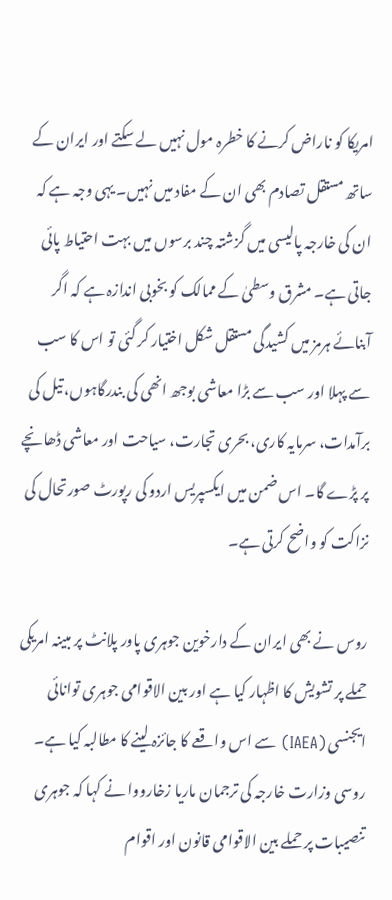امریکا کو ناراض کرنے کا خطرہ مول نہیں لے سکتے اور ایران کے ساتھ مستقل تصادم بھی ان کے مفاد میں نہیں۔ یہی وجہ ہے کہ ان کی خارجہ پالیسی میں گزشتہ چند برسوں میں بہت احتیاط پائی جاتی ہے۔ مشرق وسطیٰ کے ممالک کو بخوبی اندازہ ہے کہ اگر آبنائے ہرمز میں کشیدگی مستقل شکل اختیار کر گئی تو اس کا سب سے پہلا اور سب سے بڑا معاشی بوجھ انھی کی بندرگاہوں، تیل کی برآمدات، سرمایہ کاری، بحری تجارت، سیاحت اور معاشی ڈھانچے پر پڑے گا۔ اس ضمن میں ایکسپریس اردو کی رپورٹ صورتحال کی نزاکت کو واضح کرتی ہے۔

روس نے بھی ایران کے دارخوین جوہری پاور پلانٹ پر مبینہ امریکی حملے پر تشویش کا اظہار کیا ہے اور بین الاقوامی جوہری توانائی ایجنسی (IAEA) سے اس واقعے کا جائزہ لینے کا مطالبہ کیا ہے۔ روسی وزارت خارجہ کی ترجمان ماریا زخارووا نے کہا کہ جوہری تنصیبات پر حملے بین الاقوامی قانون اور اقوام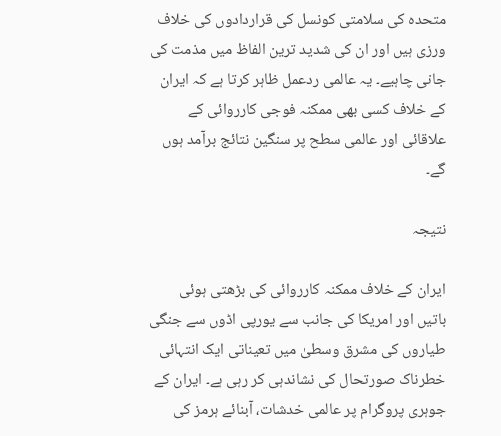متحدہ کی سلامتی کونسل کی قراردادوں کی خلاف ورزی ہیں اور ان کی شدید ترین الفاظ میں مذمت کی جانی چاہیے۔ یہ عالمی ردعمل ظاہر کرتا ہے کہ ایران کے خلاف کسی بھی ممکنہ فوجی کارروائی کے علاقائی اور عالمی سطح پر سنگین نتائج برآمد ہوں گے۔

نتیجہ

ایران کے خلاف ممکنہ کارروائی کی بڑھتی ہوئی باتیں اور امریکا کی جانب سے یورپی اڈوں سے جنگی طیاروں کی مشرق وسطیٰ میں تعیناتی ایک انتہائی خطرناک صورتحال کی نشاندہی کر رہی ہے۔ ایران کے جوہری پروگرام پر عالمی خدشات، آبنائے ہرمز کی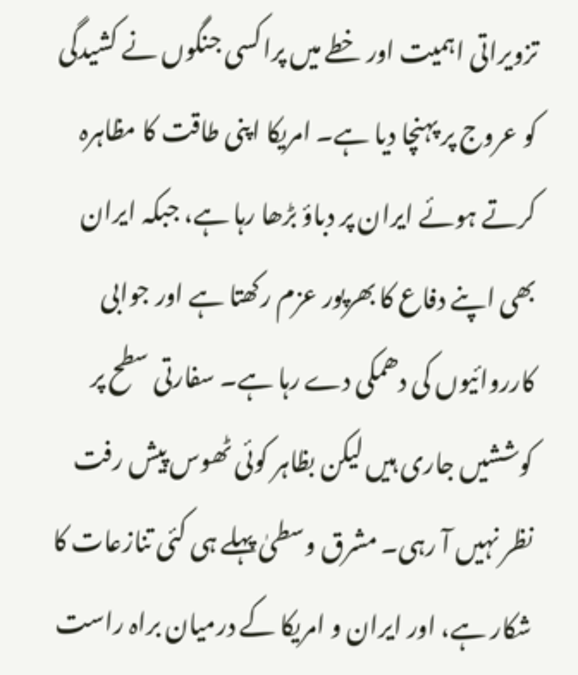تزویراتی اہمیت اور خطے میں پراکسی جنگوں نے کشیدگی کو عروج پر پہنچا دیا ہے۔ امریکا اپنی طاقت کا مظاہرہ کرتے ہوئے ایران پر دباؤ بڑھا رہا ہے، جبکہ ایران بھی اپنے دفاع کا بھرپور عزم رکھتا ہے اور جوابی کارروائیوں کی دھمکی دے رہا ہے۔ سفارتی سطح پر کوششیں جاری ہیں لیکن بظاہر کوئی ٹھوس پیش رفت نظر نہیں آ رہی۔ مشرق وسطیٰ پہلے ہی کئی تنازعات کا شکار ہے، اور ایران و امریکا کے درمیان براہ راست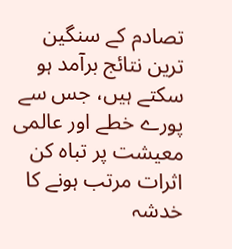تصادم کے سنگین ترین نتائج برآمد ہو سکتے ہیں، جس سے پورے خطے اور عالمی معیشت پر تباہ کن اثرات مرتب ہونے کا خدشہ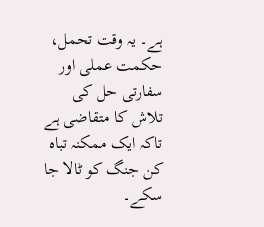ہے۔ یہ وقت تحمل، حکمت عملی اور سفارتی حل کی تلاش کا متقاضی ہے تاکہ ایک ممکنہ تباہ کن جنگ کو ٹالا جا سکے۔